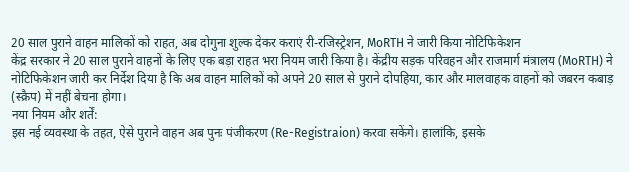20 साल पुराने वाहन मालिकों को राहत, अब दोगुना शुल्क देकर कराएं री-रजिस्ट्रेशन, MoRTH ने जारी किया नोटिफिकेशन
केंद्र सरकार ने 20 साल पुराने वाहनों के लिए एक बड़ा राहत भरा नियम जारी किया है। केंद्रीय सड़क परिवहन और राजमार्ग मंत्रालय (MoRTH) ने नोटिफिकेशन जारी कर निर्देश दिया है कि अब वाहन मालिकों को अपने 20 साल से पुराने दोपहिया, कार और मालवाहक वाहनों को जबरन कबाड़ (स्क्रैप) में नहीं बेचना होगा।
नया नियम और शर्तें:
इस नई व्यवस्था के तहत, ऐसे पुराने वाहन अब पुनः पंजीकरण (Re-Registraion) करवा सकेंगे। हालांकि, इसके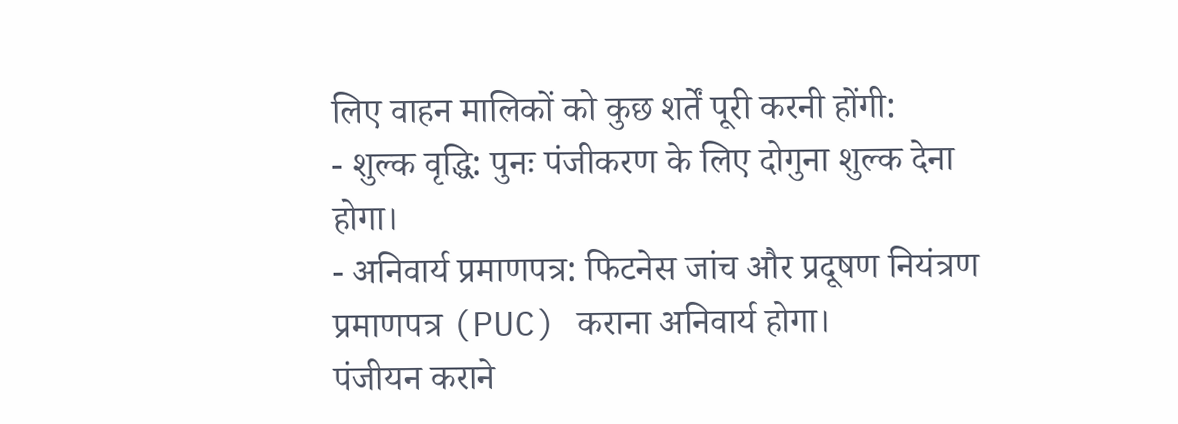लिए वाहन मालिकों को कुछ शर्तें पूरी करनी होंगी:
- शुल्क वृद्धि: पुनः पंजीकरण के लिए दोगुना शुल्क देना होगा।
- अनिवार्य प्रमाणपत्र: फिटनेस जांच और प्रदूषण नियंत्रण प्रमाणपत्र (PUC) कराना अनिवार्य होगा।
पंजीयन कराने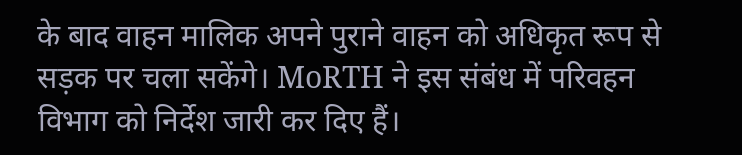के बाद वाहन मालिक अपने पुराने वाहन को अधिकृत रूप से सड़क पर चला सकेंगे। MoRTH ने इस संबंध में परिवहन विभाग को निर्देश जारी कर दिए हैं।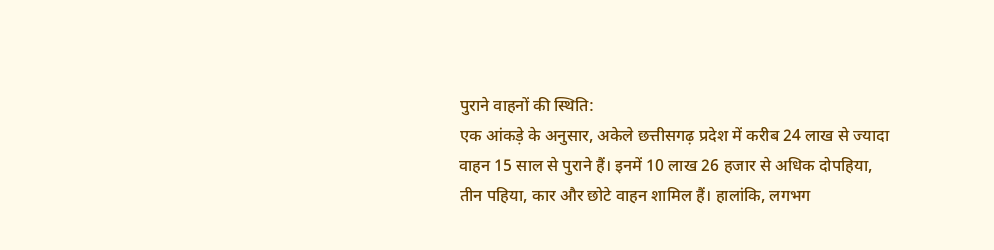पुराने वाहनों की स्थिति:
एक आंकड़े के अनुसार, अकेले छत्तीसगढ़ प्रदेश में करीब 24 लाख से ज्यादा वाहन 15 साल से पुराने हैं। इनमें 10 लाख 26 हजार से अधिक दोपहिया, तीन पहिया, कार और छोटे वाहन शामिल हैं। हालांकि, लगभग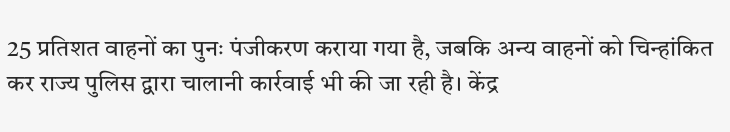25 प्रतिशत वाहनों का पुनः पंजीकरण कराया गया है, जबकि अन्य वाहनों को चिन्हांकित कर राज्य पुलिस द्वारा चालानी कार्रवाई भी की जा रही है। केंद्र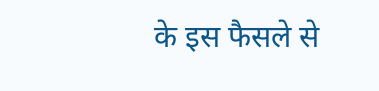के इस फैसले से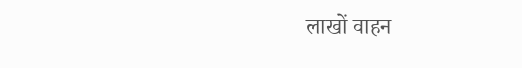लाखों वाहन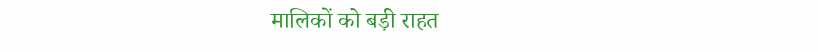मालिकों को बड़ी राहत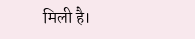मिली है।